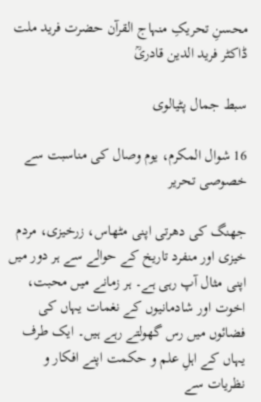محسنِ تحریکِ منہاج القرآن حضرت فرید ملت ڈاکٹر فرید الدین قادریؒ

سبط جمال پٹیالوی

16 شوال المکرم، یوم وصال کی مناسبت سے خصوصی تحریر

جھنگ کی دھرتی اپنی مٹھاس، زرخیزی، مردم خیزی اور منفرد تاریخ کے حوالے سے ہر دور میں اپنی مثال آپ رہی ہے۔ ہر زمانے میں محبت، اخوت اور شادمانیوں کے نغمات یہاں کی فضائوں میں رس گھولتے رہے ہیں۔ ایک طرف یہاں کے اہلِ علم و حکمت اپنے افکار و نظریات سے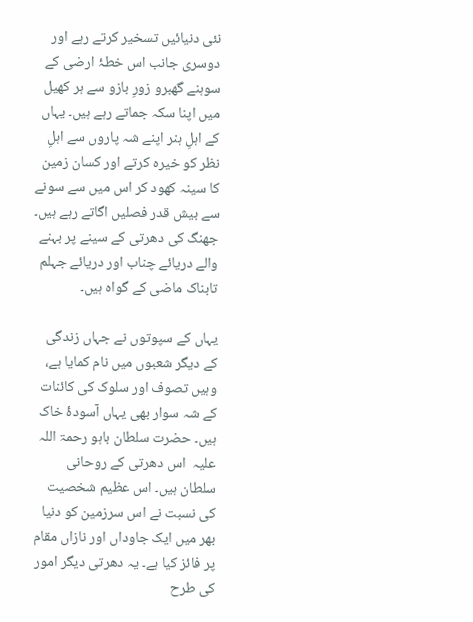نئی دنیائیں تسخیر کرتے رہے اور دوسری جانب اس خطۂ ارضی کے سوہنے گھبرو زورِ بازو سے ہر کھیل میں اپنا سکہ جماتے رہے ہیں۔ یہاں کے اہلِ ہنر اپنے شہ پاروں سے اہلِ نظر کو خیرہ کرتے اور کسان زمین کا سینہ کھود کر اس میں سے سونے سے بیش قدر فصلیں اگاتے رہے ہیں۔ جھنگ کی دھرتی کے سینے پر بہنے والے دریائے چناب اور دریائے جہلم تابناک ماضی کے گواہ ہیں۔

یہاں کے سپوتوں نے جہاں زندگی کے دیگر شعبوں میں نام کمایا ہے، وہیں تصوف اور سلوک کی کائنات کے شہ سوار بھی یہاں آسودۂ خاک ہیں۔ حضرت سلطان باہو رحمۃ اللہ علیہ  اس دھرتی کے روحانی سلطان ہیں۔ اس عظیم شخصیت کی نسبت نے اس سرزمین کو دنیا بھر میں ایک جاوداں اور نازاں مقام پر فائز کیا ہے۔ یہ دھرتی دیگر امور کی طرح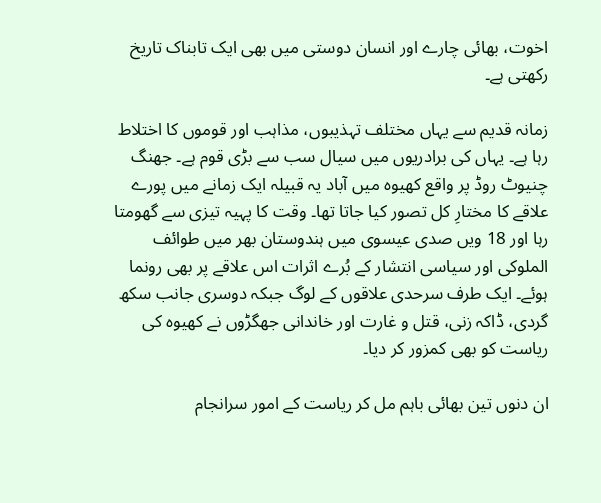اخوت، بھائی چارے اور انسان دوستی میں بھی ایک تابناک تاریخ رکھتی ہے۔

زمانہ قدیم سے یہاں مختلف تہذیبوں، مذاہب اور قوموں کا اختلاط رہا ہے۔ یہاں کی برادریوں میں سیال سب سے بڑی قوم ہے۔ جھنگ چنیوٹ روڈ پر واقع کھیوہ میں آباد یہ قبیلہ ایک زمانے میں پورے علاقے کا مختارِ کل تصور کیا جاتا تھا۔ وقت کا پہیہ تیزی سے گھومتا رہا اور 18 ویں صدی عیسوی میں ہندوستان بھر میں طوائف الملوکی اور سیاسی انتشار کے بُرے اثرات اس علاقے پر بھی رونما ہوئے۔ ایک طرف سرحدی علاقوں کے لوگ جبکہ دوسری جانب سکھ گردی، ڈاکہ زنی، قتل و غارت اور خاندانی جھگڑوں نے کھیوہ کی ریاست کو بھی کمزور کر دیا۔

ان دنوں تین بھائی باہم مل کر ریاست کے امور سرانجام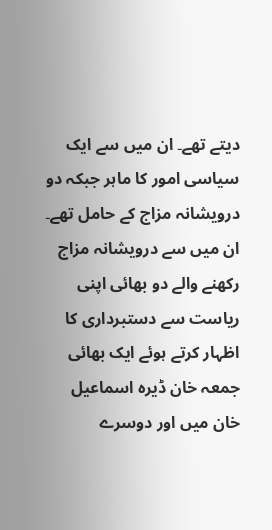دیتے تھے۔ ان میں سے ایک سیاسی امور کا ماہر جبکہ دو درویشانہ مزاج کے حامل تھے۔ ان میں سے درویشانہ مزاج رکھنے والے دو بھائی اپنی ریاست سے دستبرداری کا اظہار کرتے ہوئے ایک بھائی جمعہ خان ڈیرہ اسماعیل خان میں اور دوسرے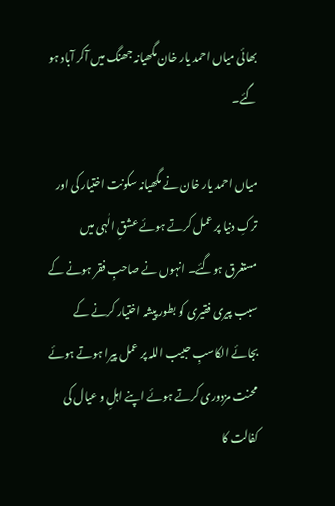بھائی میاں احمد یار خان مگھیانہ جھنگ میں آکر آباد ہو گئے۔

میاں احمد یار خان نے مگھیانہ سکونت اختیار کی اور ترکِ دنیا پر عمل کرتے ہوئے عشقِ الٰہی میں مستغرق ہوگئے۔ انہوں نے صاحبِ فقر ہونے کے سبب پیری فقیری کو بطور پیشہ اختیار کرنے کے بجائے الکاسبِ حبیب اللہ پر عمل پیرا ہوتے ہوئے محنت مزدوری کرتے ہوئے اپنے اہلِ و عیال کی کفالت کا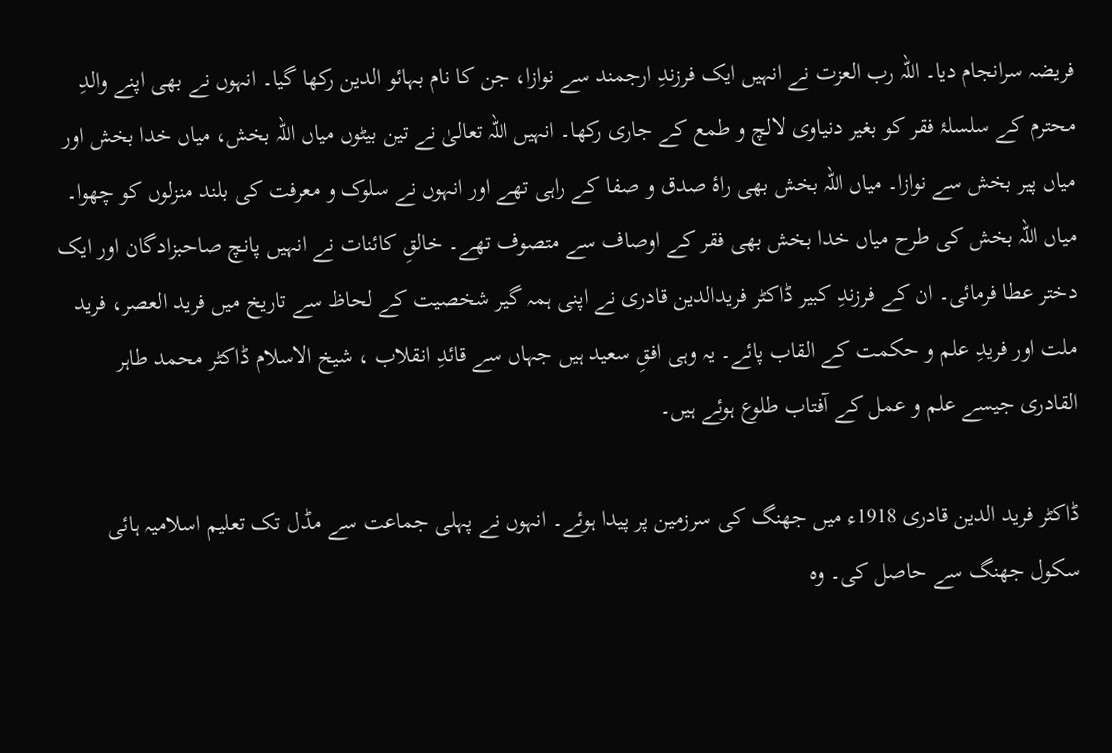فریضہ سرانجام دیا۔ اللہ رب العزت نے انہیں ایک فرزندِ ارجمند سے نوازا، جن کا نام بہائو الدین رکھا گیا۔ انہوں نے بھی اپنے والدِ محترم کے سلسلۂ فقر کو بغیر دنیاوی لالچ و طمع کے جاری رکھا۔ انہیں اللہ تعالیٰ نے تین بیٹوں میاں اللہ بخش، میاں خدا بخش اور میاں پیر بخش سے نوازا۔ میاں اللہ بخش بھی راۂ صدق و صفا کے راہی تھے اور انہوں نے سلوک و معرفت کی بلند منزلوں کو چھوا۔ میاں اللہ بخش کی طرح میاں خدا بخش بھی فقر کے اوصاف سے متصوف تھے۔ خالقِ کائنات نے انہیں پانچ صاحبزادگان اور ایک دختر عطا فرمائی۔ ان کے فرزندِ کبیر ڈاکٹر فریدالدین قادری نے اپنی ہمہ گیر شخصیت کے لحاظ سے تاریخ میں فرید العصر، فرید ملت اور فریدِ علم و حکمت کے القاب پائے۔ یہ وہی افقِ سعید ہیں جہاں سے قائدِ انقلاب ، شیخ الاسلام ڈاکٹر محمد طاہر القادری جیسے علم و عمل کے آفتاب طلوع ہوئے ہیں۔

ڈاکٹر فرید الدین قادری 1918ء میں جھنگ کی سرزمین پر پیدا ہوئے۔ انہوں نے پہلی جماعت سے مڈل تک تعلیم اسلامیہ ہائی سکول جھنگ سے حاصل کی۔ وہ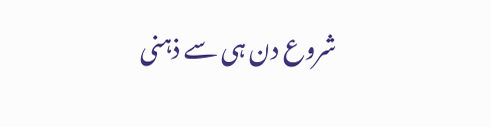شروع دن ہی سے ذہنی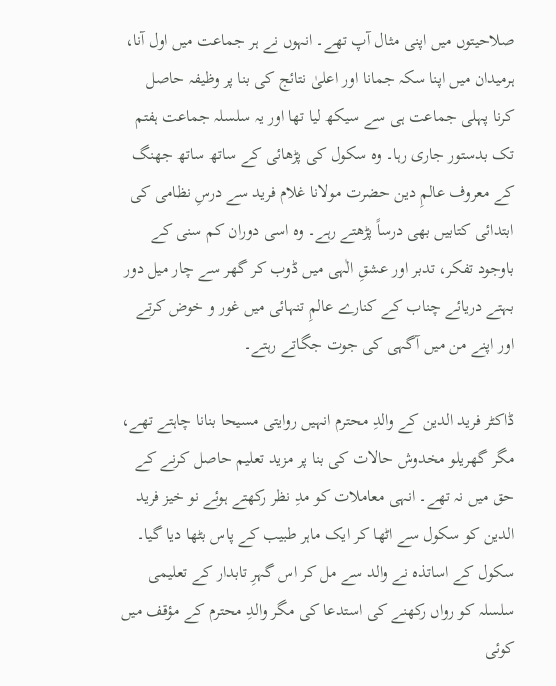صلاحیتوں میں اپنی مثال آپ تھے۔ انہوں نے ہر جماعت میں اول آنا، ہرمیدان میں اپنا سکہ جمانا اور اعلیٰ نتائج کی بنا پر وظیفہ حاصل کرنا پہلی جماعت ہی سے سیکھ لیا تھا اور یہ سلسلہ جماعت ہفتم تک بدستور جاری رہا۔ وہ سکول کی پڑھائی کے ساتھ ساتھ جھنگ کے معروف عالمِ دین حضرت مولانا غلام فرید سے درسِ نظامی کی ابتدائی کتابیں بھی درساً پڑھتے رہے۔ وہ اسی دوران کم سنی کے باوجود تفکر، تدبر اور عشقِ الٰہی میں ڈوب کر گھر سے چار میل دور بہتے دریائے چناب کے کنارے عالمِ تنہائی میں غور و خوض کرتے اور اپنے من میں آگہی کی جوت جگاتے رہتے۔

ڈاکٹر فرید الدین کے والدِ محترم انہیں روایتی مسیحا بنانا چاہتے تھے، مگر گھریلو مخدوش حالات کی بنا پر مزید تعلیم حاصل کرنے کے حق میں نہ تھے۔ انہی معاملات کو مدِ نظر رکھتے ہوئے نو خیز فرید الدین کو سکول سے اٹھا کر ایک ماہر طبیب کے پاس بٹھا دیا گیا۔ سکول کے اساتذہ نے والد سے مل کر اس گہرِ تابدار کے تعلیمی سلسلہ کو رواں رکھنے کی استدعا کی مگر والدِ محترم کے مؤقف میں کوئی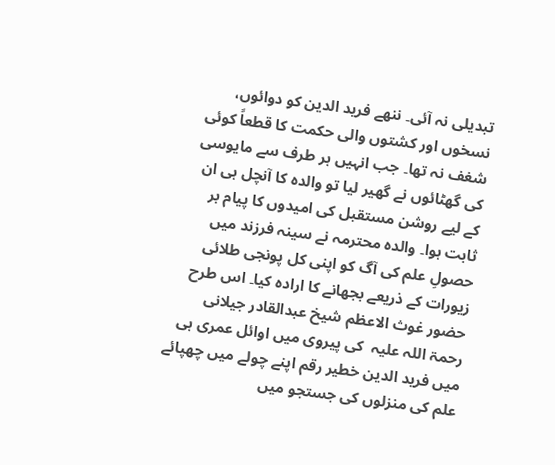تبدیلی نہ آئی۔ ننھے فرید الدین کو دوائوں، نسخوں اور کشتوں والی حکمت کا قطعاً کوئی شغف نہ تھا۔ جب انہیں ہر طرف سے مایوسی کی گھٹائوں نے گھیر لیا تو والدہ کا آنچل ہی ان کے لیے روشن مستقبل کی امیدوں کا پیام بر ثابت ہوا۔ والدہ محترمہ نے سینہ فرزند میں حصولِ علم کی آگ کو اپنی کل پونجی طلائی زیورات کے ذریعے بجھانے کا ارادہ کیا۔ اس طرح حضور غوث الاعظم شیخ عبدالقادر جیلانی  رحمۃ اللہ علیہ  کی پیروی میں اوائل عمری ہی میں فرید الدین خطیر رقم اپنے چولے میں چھپائے علم کی منزلوں کی جستجو میں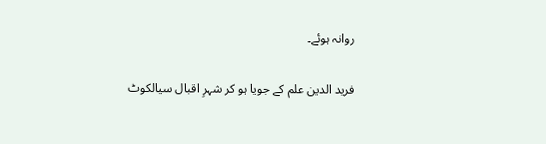روانہ ہوئے۔

فرید الدین علم کے جویا ہو کر شہرِ اقبال سیالکوٹ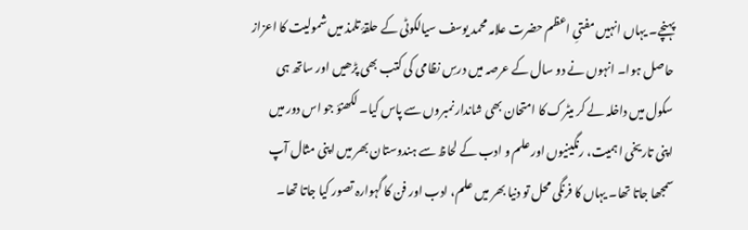پہنچے۔ یہاں انہیں مفتیِ اعظم حضرت علامہ محمد یوسف سیالکوٹی کے حلقۂ تلمذ میں شمولیت کا اعزاز حاصل ہوا۔ انہوں نے دو سال کے عرصہ میں درسِ نظامی کی کتب بھی پڑھیں اور ساتھ ہی سکول میں داخلہ لے کر میٹرک کا امتحان بھی شاندار نمبروں سے پاس کیا۔ لکھنؤ جو اس دور میں اپنی تاریخی اہمیت، رنگینیوں اور علم و ادب کے لحاظ سے ہندوستان بھر میں اپنی مثال آپ سمجھا جاتا تھا۔ یہاں کا فرنگی محل تو دنیا بھر میں علم، ادب اور فن کا گہوارہ تصور کیا جاتا تھا۔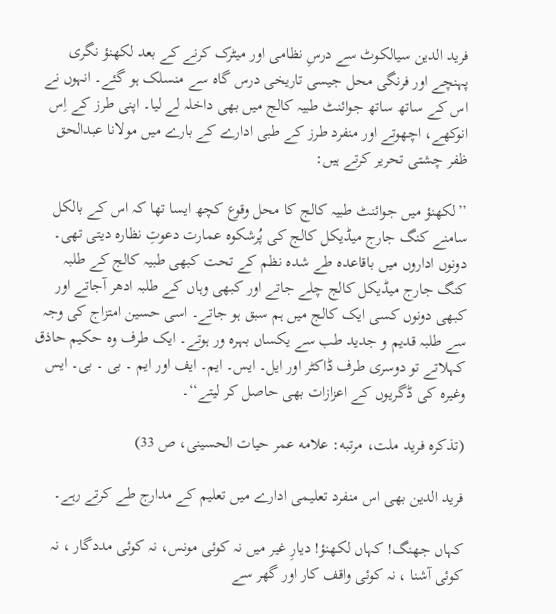فرید الدین سیالکوٹ سے درسِ نظامی اور میٹرک کرنے کے بعد لکھنؤ نگری پہنچے اور فرنگی محل جیسی تاریخی درس گاہ سے منسلک ہو گئے۔ انہوں نے اس کے ساتھ ساتھ جوائنٹ طبیہ کالج میں بھی داخلہ لے لیا۔ اپنی طرز کے اِس انوکھے، اچھوتے اور منفرد طرز کے طبی ادارے کے بارے میں مولانا عبدالحق ظفر چشتی تحریر کرتے ہیں:

’’لکھنؤ میں جوائنٹ طبیہ کالج کا محل وقوع کچھ ایسا تھا کہ اس کے بالکل سامنے کنگ جارج میڈیکل کالج کی پُرشکوہ عمارت دعوتِ نظارہ دیتی تھی۔ دونوں اداروں میں باقاعدہ طے شدہ نظم کے تحت کبھی طبیہ کالج کے طلبہ کنگ جارج میڈیکل کالج چلے جاتے اور کبھی وہاں کے طلبہ ادھر آجاتے اور کبھی دونوں کسی ایک کالج میں ہم سبق ہو جاتے۔ اسی حسین امتزاج کی وجہ سے طلبہ قدیم و جدید طب سے یکساں بہرہ ور ہوتے۔ ایک طرف وہ حکیم حاذق کہلاتے تو دوسری طرف ڈاکٹر اور ایل۔ ایس۔ ایم۔ ایف اور ایم ۔ بی ۔ بی۔ ایس وغیرہ کی ڈگریوں کے اعزازات بھی حاصل کر لیتے‘‘۔

(تذکره فريد ملت، مرتبه: علامه عمر حيات الحسينی، ص 33)

فرید الدین بھی اس منفرد تعلیمی ادارے میں تعلیم کے مدارج طے کرتے رہے۔

کہاں جھنگ! کہاں لکھنؤ! دیارِ غیر میں نہ کوئی مونس، نہ کوئی مددگار ، نہ کوئی آشنا ، نہ کوئی واقف کار اور گھر سے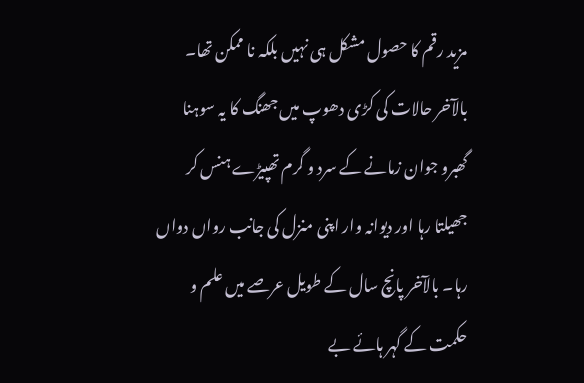مزید رقم کا حصول مشکل ہی نہیں بلکہ نا ممکن تھا۔ بالآخر حالات کی کڑی دھوپ میں جھنگ کا یہ سوہنا گھبرو جوان زمانے کے سرد و گرم تھپیڑے ہنس کر جھیلتا رہا اور دیوانہ وار اپنی منزل کی جانب رواں دواں رہا۔ بالآخر پانچ سال کے طویل عرصے میں علم و حکمت کے گہر ہائے بے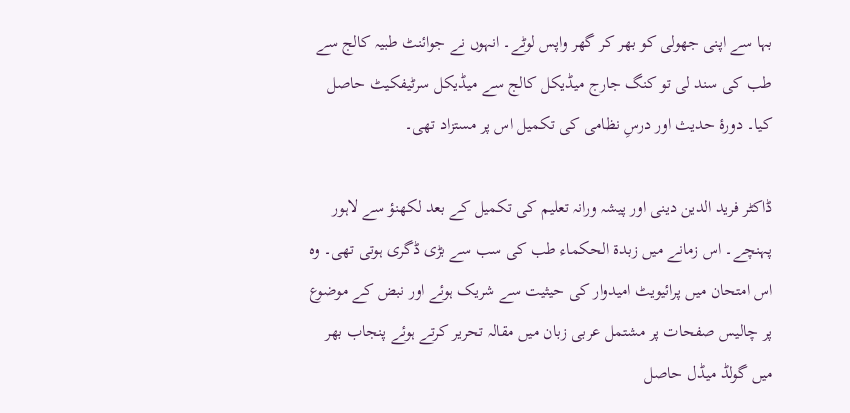بہا سے اپنی جھولی کو بھر کر گھر واپس لوٹے۔ انہوں نے جوائنٹ طبیہ کالج سے طب کی سند لی تو کنگ جارج میڈیکل کالج سے میڈیکل سرٹیفکیٹ حاصل کیا۔ دورۂ حدیث اور درسِ نظامی کی تکمیل اس پر مستزاد تھی۔

ڈاکٹر فرید الدین دینی اور پیشہ ورانہ تعلیم کی تکمیل کے بعد لکھنؤ سے لاہور پہنچے۔ اس زمانے میں زبدۃ الحکماء طب کی سب سے بڑی ڈگری ہوتی تھی۔ وہ اس امتحان میں پرائیویٹ امیدوار کی حیثیت سے شریک ہوئے اور نبض کے موضوع پر چالیس صفحات پر مشتمل عربی زبان میں مقالہ تحریر کرتے ہوئے پنجاب بھر میں گولڈ میڈل حاصل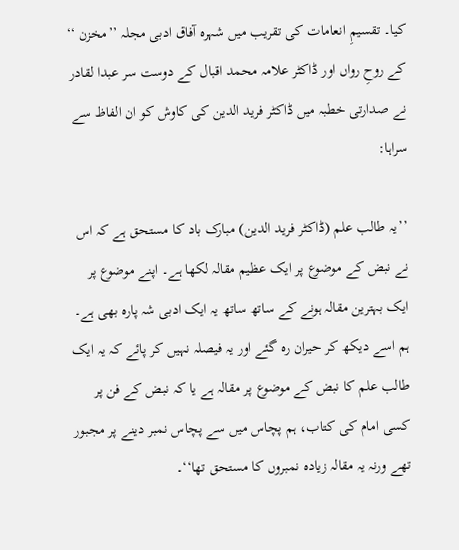کیا۔ تقسیمِ انعامات کی تقریب میں شہرہ آفاق ادبی مجلہ ’’مخزن ‘‘ کے روحِ رواں اور ڈاکٹر علامہ محمد اقبال کے دوست سر عبدا لقادر نے صدارتی خطبہ میں ڈاکٹر فرید الدین کی کاوش کو ان الفاظ سے سراہا:

’’یہ طالب علم (ڈاکٹر فرید الدین) مبارک باد کا مستحق ہے کہ اس نے نبض کے موضوع پر ایک عظیم مقالہ لکھا ہے۔ اپنے موضوع پر ایک بہترین مقالہ ہونے کے ساتھ ساتھ یہ ایک ادبی شہ پارہ بھی ہے۔ ہم اسے دیکھ کر حیران رہ گئے اور یہ فیصلہ نہیں کر پائے کہ یہ ایک طالب علم کا نبض کے موضوع پر مقالہ ہے یا کہ نبض کے فن پر کسی امام کی کتاب، ہم پچاس میں سے پچاس نمبر دینے پر مجبور تھے ورنہ یہ مقالہ زیادہ نمبروں کا مستحق تھا‘‘۔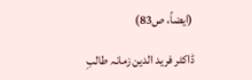(ايضاً، ص83)

ڈاکٹر فرید الدین زمانہ طالبِ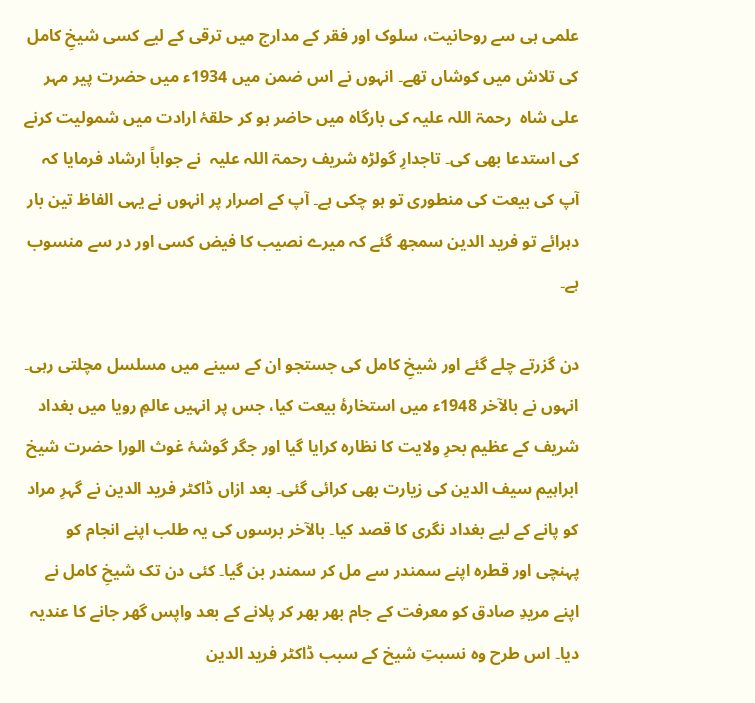علمی ہی سے روحانیت، سلوک اور فقر کے مدارج میں ترقی کے لیے کسی شیخِ کامل کی تلاش میں کوشاں تھے۔ انہوں نے اس ضمن میں 1934ء میں حضرت پیر مہر علی شاہ  رحمۃ اللہ علیہ کی بارگاہ میں حاضر ہو کر حلقۂ ارادت میں شمولیت کرنے کی استدعا بھی کی۔ تاجدارِ گولڑہ شریف رحمۃ اللہ علیہ  نے جواباً ارشاد فرمایا کہ آپ کی بیعت کی منطوری تو ہو چکی ہے۔ آپ کے اصرار پر انہوں نے یہی الفاظ تین بار دہرائے تو فرید الدین سمجھ گئے کہ میرے نصیب کا فیض کسی اور در سے منسوب ہے۔

دن گزرتے چلے گئے اور شیخِ کامل کی جستجو ان کے سینے میں مسلسل مچلتی رہی۔ انہوں نے بالآخر 1948ء میں استخارۂ بیعت کیا، جس پر انہیں عالمِ رویا میں بغداد شریف کے عظیم بحرِ ولایت کا نظارہ کرایا گیا اور جگر گوشۂ غوث الورا حضرت شیخ ابراہیم سیف الدین کی زیارت بھی کرائی گئی۔ بعد ازاں ڈاکٹر فرید الدین نے گہرِ مراد کو پانے کے لیے بغداد نگری کا قصد کیا۔ بالآخر برسوں کی یہ طلب اپنے انجام کو پہنچی اور قطرہ اپنے سمندر سے مل کر سمندر بن گیا۔ کئی دن تک شیخِ کامل نے اپنے مریدِ صادق کو معرفت کے جام بھر بھر کر پلانے کے بعد واپس گھر جانے کا عندیہ دیا۔ اس طرح وہ نسبتِ شیخ کے سبب ڈاکٹر فرید الدین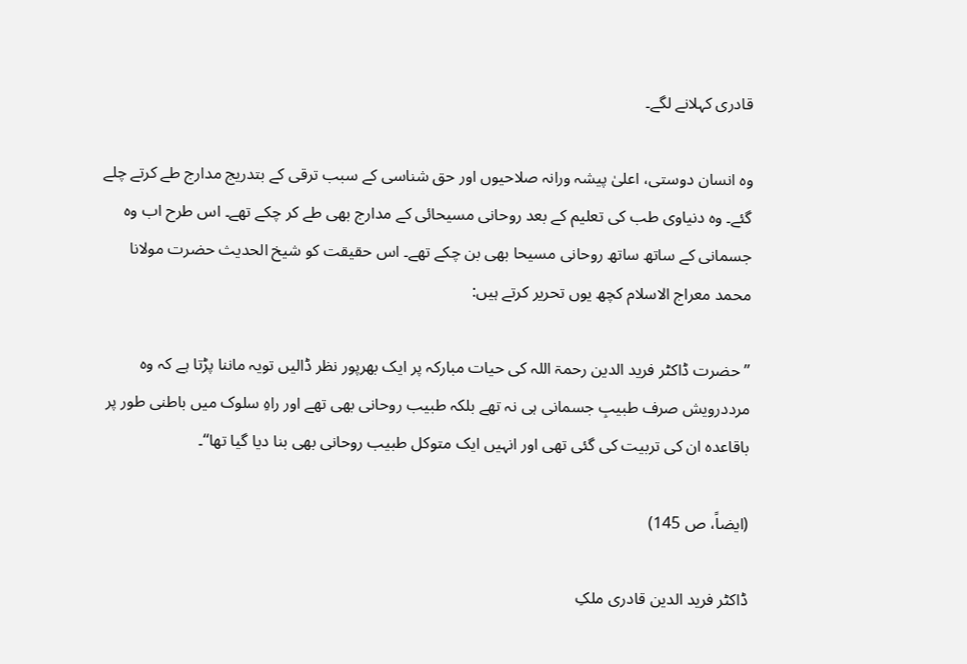قادری کہلانے لگے۔

وہ انسان دوستی، اعلیٰ پیشہ ورانہ صلاحیوں اور حق شناسی کے سبب ترقی کے بتدریج مدارج طے کرتے چلے گئے۔ وہ دنیاوی طب کی تعلیم کے بعد روحانی مسیحائی کے مدارج بھی طے کر چکے تھے۔ اس طرح اب وہ جسمانی کے ساتھ ساتھ روحانی مسیحا بھی بن چکے تھے۔ اس حقیقت کو شیخ الحدیث حضرت مولانا محمد معراج الاسلام کچھ یوں تحریر کرتے ہیں:

’’حضرت ڈاکٹر فرید الدین رحمۃ اللہ کی حیات مبارکہ پر ایک بھرپور نظر ڈالیں تویہ ماننا پڑتا ہے کہ وہ مرددرویش صرف طبیبِ جسمانی ہی نہ تھے بلکہ طبیب روحانی بھی تھے اور راہِ سلوک میں باطنی طور پر باقاعدہ ان کی تربیت کی گئی تھی اور انہیں ایک متوکل طبیب روحانی بھی بنا دیا گیا تھا‘‘۔

(ايضاً، ص 145)

ڈاکٹر فرید الدین قادری ملکِ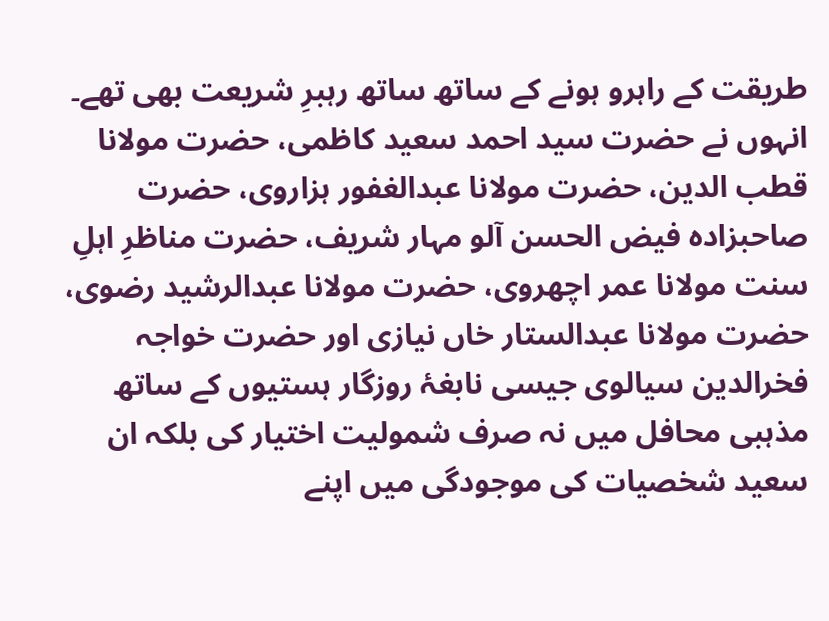طریقت کے راہرو ہونے کے ساتھ ساتھ رہبرِ شریعت بھی تھے۔ انہوں نے حضرت سید احمد سعید کاظمی، حضرت مولانا قطب الدین، حضرت مولانا عبدالغفور ہزاروی، حضرت صاحبزادہ فیض الحسن آلو مہار شریف، حضرت مناظرِ اہلِ سنت مولانا عمر اچھروی، حضرت مولانا عبدالرشید رضوی، حضرت مولانا عبدالستار خاں نیازی اور حضرت خواجہ فخرالدین سیالوی جیسی نابغۂ روزگار ہستیوں کے ساتھ مذہبی محافل میں نہ صرف شمولیت اختیار کی بلکہ ان سعید شخصیات کی موجودگی میں اپنے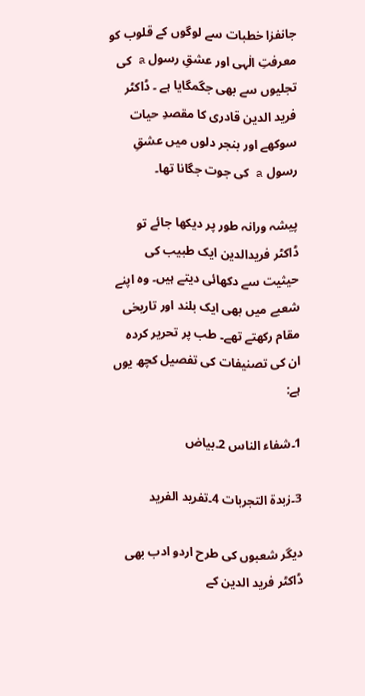جانفزا خطبات سے لوگوں کے قلوب کو معرفتِ الٰہی اور عشقِ رسول a کی تجلیوں سے بھی جگمگایا ہے ۔ ڈاکٹر فرید الدین قادری کا مقصدِ حیات سوکھے اور بنجر دلوں میں عشقِ رسول a کی جوت جگانا تھا۔

پیشہ ورانہ طور پر دیکھا جائے تو ڈاکٹر فریدالدین ایک طبیب کی حیثیت سے دکھائی دیتے ہیں۔ وہ اپنے شعبے میں بھی ایک بلند اور تاریخی مقام رکھتے تھے۔ طب پر تحریر کردہ ان کی تصنیفات کی تفصیل کچھ یوں ہے:

1۔شفاء الناس 2۔بیاض

3۔زبدۃ التجربات 4۔تفرید الفرید

دیگر شعبوں کی طرح اردو ادب بھی ڈاکٹر فرید الدین کے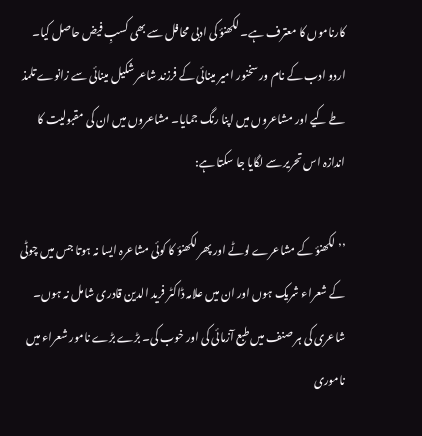کارناموں کا معترف ہے۔ لکھنؤ کی ادبی محافل سے بھی کسبِ فیض حاصل کیا۔ اردو ادب کے نام ور سخنور امیر مینائی کے فرزند شاعر شکیل مینائی سے زانوے تلمذ طے کیے اور مشاعروں میں اپنا رنگ جمایا۔ مشاعروں میں ان کی مقبولیت کا اندازہ اس تحریر سے لگایا جا سکتا ہے:

’’لکھنؤ کے مشاعرے لوٹے اور پھر لکھنؤ کا کوئی مشاعرہ ایسا نہ ہوتا جس میں چوٹی کے شعراء شریک ہوں اور ان میں علامہ ڈاکٹر فرید الدین قادری شامل نہ ہوں۔ شاعری کی ہر صنف میں طبع آزمائی کی اور خوب کی۔ بڑے بڑے نامور شعراء میں ناموری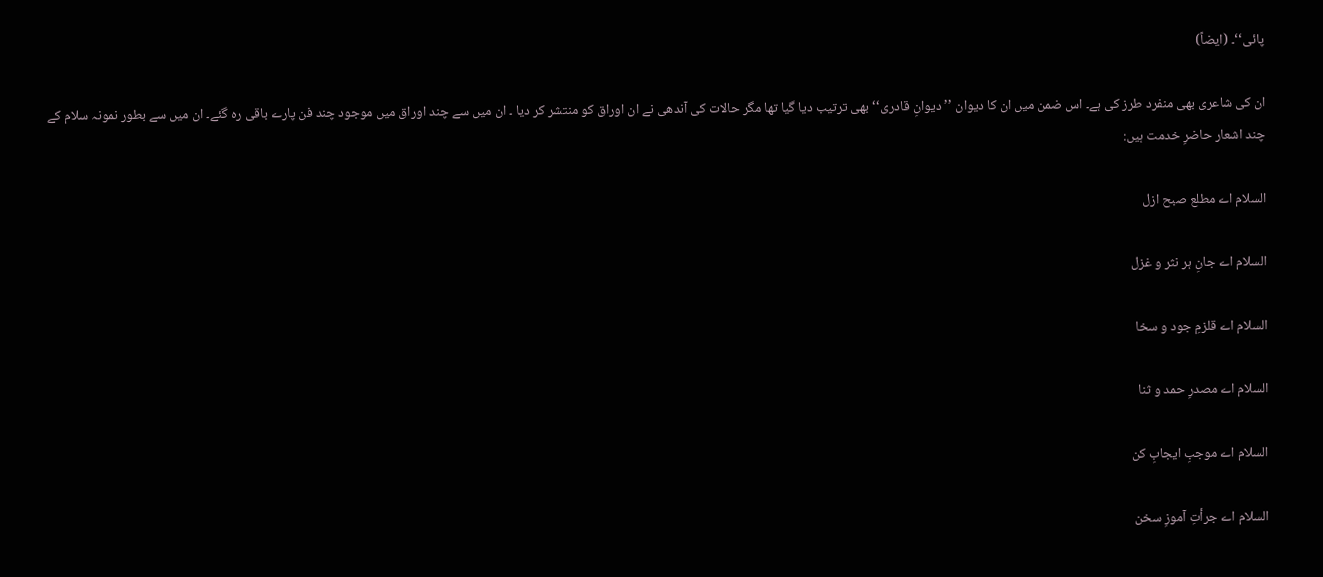پائی‘‘۔ (ایضاً)

ان کی شاعری بھی منفرد طرز کی ہے۔ اس ضمن میں ان کا دیوان ’’دیوانِ قادری‘‘ بھی ترتیب دیا گیا تھا مگر حالات کی آندھی نے ان اوراق کو منتشر کر دیا ۔ ان میں سے چند اوراق میں موجود چند فن پارے باقی رہ گئے۔ ان میں سے بطور نمونہ سلام کے چند اشعار حاضرِ خدمت ہیں:

السلام اے مطلع صبح ازل

السلام اے جانِ ہر نثر و غزل

السلام اے قلزمِ جود و سخا

السلام اے مصدرِ حمد و ثنا

السلام اے موجبِ ایجابِ کن

السلام اے جرأتِ آموزِ سخن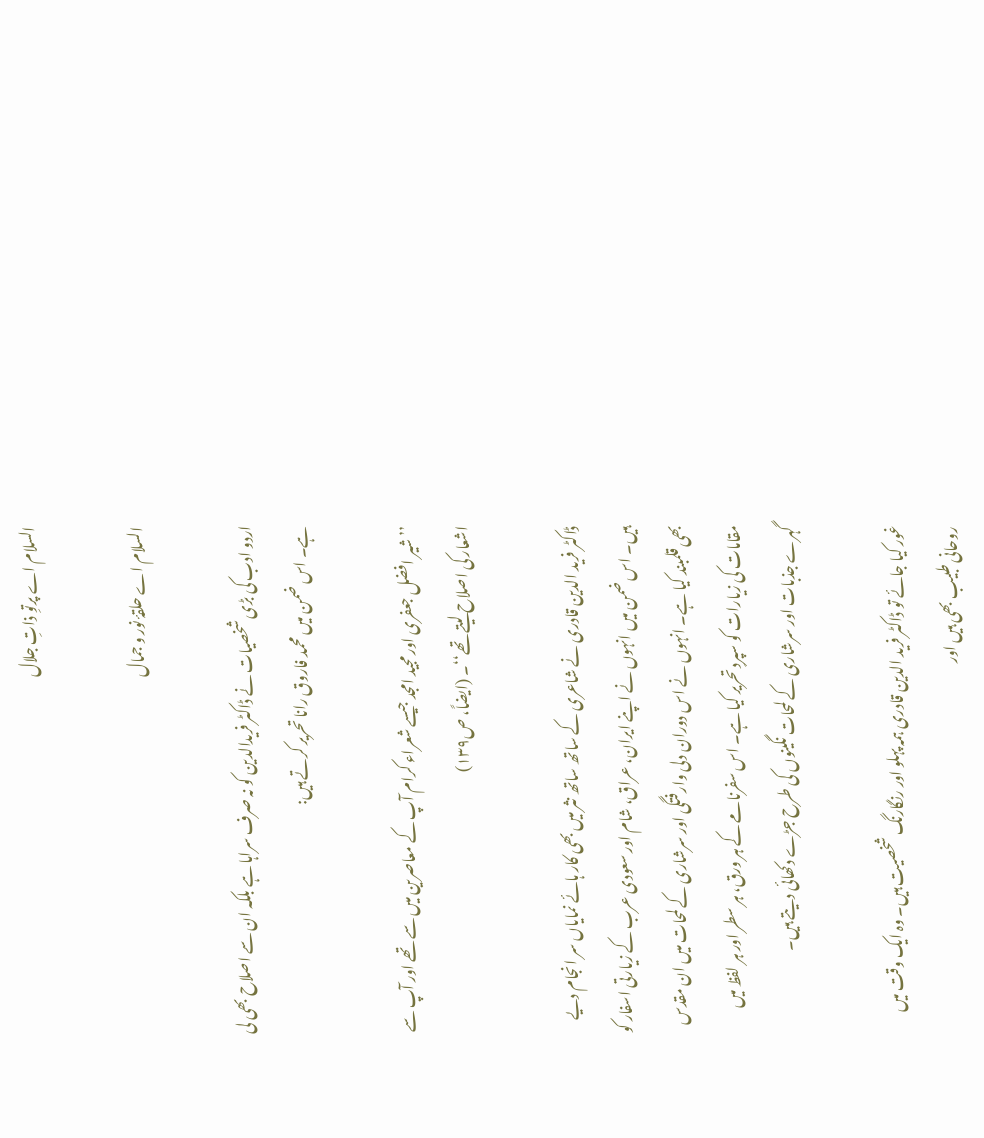السلام اے پرتوِ ذاتِ جلال

السلام اے حلقۂ نور و جمال

اردو ادب کی بڑی شخصیات نے ڈاکٹر فریدالدین کو نہ صرف سراہا ہے بلکہ ان سے اصلاح بھی لی ہے۔ اس ضمن میں محمد فاروق رانا تحریر کرتے ہیں:

’’شیر افضل جعفری اور مجید امجد جیسے شعراء کرام آپ کے معاصرین میں سے تھے اور آپ سے اشعار کی اصلاح لیتے تھے‘‘۔ (ایضاً، ص۱۳۹)

ڈاکٹر فرید الدین قادری نے شاعری کے ساتھ ساتھ نثر میں بھی کار ہائے نمایاں سر انجام دیے ہیں۔ اس ضمن میں انہوں نے اپنے ایران، عراق، شام اور سعودی عرب کے زیارتی اسفار کو بھی قلمبند کیا ہے۔ انہوں نے اس دوران دلی وارفتگی اور سرشاری کے لمحات میں ان مقدس مقامات کی زیارات کو سپردِ تحریر کیا ہے۔ اس سفرنامے کے ہر ورق، ہر سطر اور ہر لفظ میں گہرے جذبات اور سرشاری کے لمحات نگینوں کی طرح جڑے دکھائی دیتے ہیں۔

غور کیا جائے تو ڈاکٹر فرید الدین قادری ہمہ پہلو اور رنگارنگ شخصیت ہیں۔ وہ ایک وقت میں روحانی طبیب بھی ہیں اور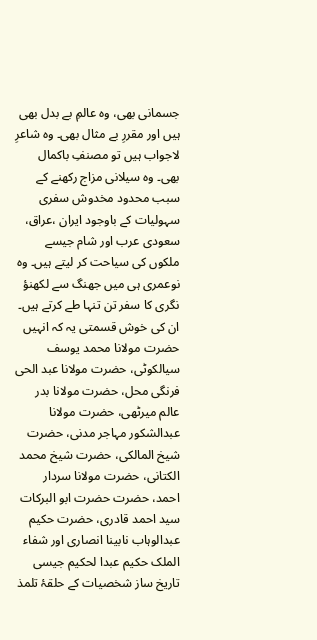جسمانی بھی، وہ عالمِ بے بدل بھی ہیں اور مقررِ بے مثال بھی۔ وہ شاعرِ لاجواب ہیں تو مصنفِ باکمال بھی۔ وہ سیلانی مزاج رکھنے کے سبب محدود مخدوش سفری سہولیات کے باوجود ایران ،عراق، سعودی عرب اور شام جیسے ملکوں کی سیاحت کر لیتے ہیں۔ وہ نوعمری ہی میں جھنگ سے لکھنؤ نگری کا سفر تن تنہا طے کرتے ہیں۔ ان کی خوش قسمتی یہ کہ انہیں حضرت مولانا محمد یوسف سیالکوٹی، حضرت مولانا عبد الحی فرنگی محل، حضرت مولانا بدر عالم میرٹھی، حضرت مولانا عبدالشکور مہاجر مدنی، حضرت شیخ المالکی، حضرت شیخ محمد الکتانی، حضرت مولانا سردار احمد، حضرت حضرت ابو البرکات سید احمد قادری، حضرت حکیم عبدالوہاب نابینا انصاری اور شفاء الملک حکیم عبدا لحکیم جیسی تاریخ ساز شخصیات کے حلقۂ تلمذ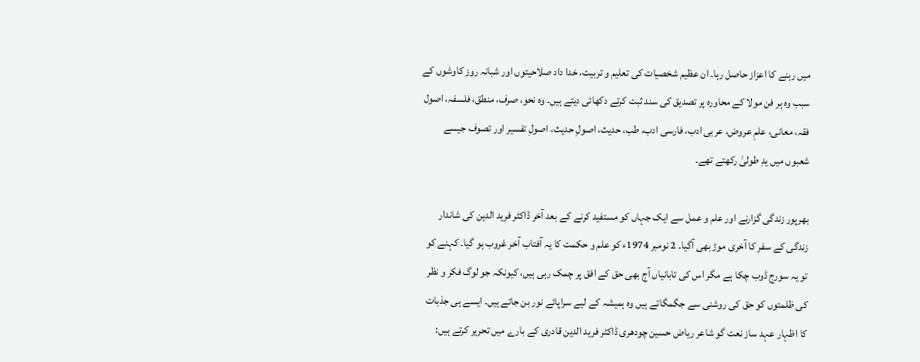میں رہنے کا اعزاز حاصل رہا۔ ان عظیم شخصیات کی تعلیم و تربیت، خدا داد صلاحیتوں اور شبانہ روز کاوشوں کے سبب وہ ہر فن مولا کے محاورہ پر تصدیق کی سند ثبت کرتے دکھائی دیتے ہیں۔ وہ نحو، صرف، منطق، فلسفہ، اصول فقہ، معانی، علمِ عروض، عربی ادب، فارسی ادب، طب، حدیث، اصولِ حدیث، اصولِ تفسیر اور تصوف جیسے شعبوں میں یدِ طولیٰ رکھتے تھے۔

بھرپور زندگی گزارنے اور علم و عمل سے ایک جہاں کو مستفید کرنے کے بعد آخر ڈاکٹر فرید الدین کی شاندار زندگی کے سفر کا آخری موڑ بھی آگیا۔ 2 نومبر 1974ء کو علم و حکمت کا یہ آفتاب آخر غروب ہو گیا۔ کہنے کو تو یہ سورج ڈوب چکا ہے مگر اس کی تابانیاں آج بھی حق کے افق پر چمک رہی ہیں، کیونکہ جو لوگ فکر و نظر کی ظلمتوں کو حق کی روشنی سے جگمگاتے ہیں وہ ہمیشہ کے لیے سراپائے نور بن جاتے ہیں۔ ایسے ہی جذبات کا اظہار عہد ساز نعت گو شاعر ریاض حسین چودھری ڈاکٹر فرید الدین قادری کے بارے میں تحریر کرتے ہیں: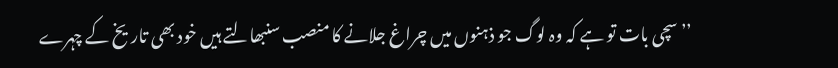’’سچی بات تو ہے کہ وہ لوگ جو ذہنوں میں چراغ جلانے کا منصب سنبھالتے ہیں خود بھی تاریخ کے چہرے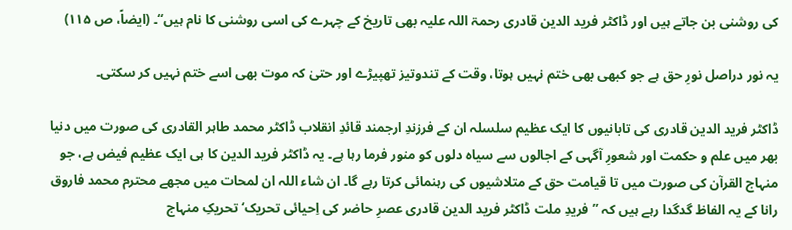کی روشنی بن جاتے ہیں اور ڈاکٹر فرید الدین قادری رحمۃ اللہ علیہ بھی تاریخ کے چہرے کی اسی روشنی کا نام ہیں‘‘۔ (ایضاً، ص ۱۱۵)

یہ نور دراصل نورِ حق ہے جو کبھی بھی ختم نہیں ہوتا، وقت کے تندوتیز تھپیڑے اور حتیٰ کہ موت بھی اسے ختم نہیں کر سکتی۔

ڈاکٹر فرید الدین قادری کی تابانیوں کا ایک عظیم سلسلہ ان کے فرزندِ ارجمند قائدِ انقلاب ڈاکٹر محمد طاہر القادری کی صورت میں دنیا بھر میں علم و حکمت اور شعورِ آگہی کے اجالوں سے سیاہ دلوں کو منور فرما رہا ہے۔ یہ ڈاکٹر فرید الدین کا ہی ایک عظیم فیض ہے، جو منہاج القرآن کی صورت میں تا قیامت حق کے متلاشیوں کی رہنمائی کرتا رہے گا۔ ان شاء اللہ ان لمحات میں مجھے محترم محمد فاروق رانا کے یہ الفاظ گدگدا رہے ہیں کہ ’’فریدِ ملت ڈاکٹر فرید الدین قادری عصرِ حاضر کی اِحیائی تحریک‘ تحریکِ منہاج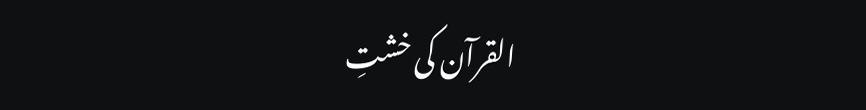القرآن کی خشتِ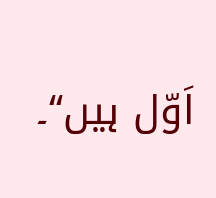اَوّل ہیں‘‘۔